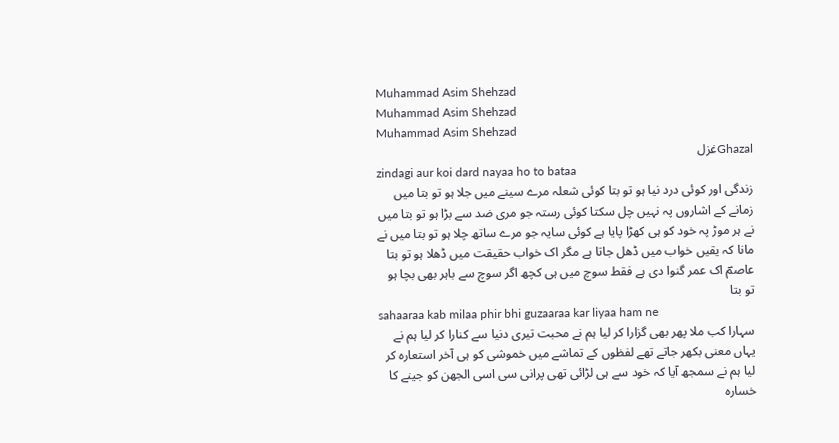Muhammad Asim Shehzad
Muhammad Asim Shehzad
Muhammad Asim Shehzad
Ghazalغزل
zindagi aur koi dard nayaa ho to bataa
زندگی اور کوئی درد نیا ہو تو بتا کوئی شعلہ مرے سینے میں جلا ہو تو بتا میں زمانے کے اشاروں پہ نہیں چل سکتا کوئی رستہ جو مری ضد سے بڑا ہو تو بتا میں نے ہر موڑ پہ خود کو ہی کھڑا پایا ہے کوئی سایہ جو مرے ساتھ چلا ہو تو بتا میں نے مانا کہ یقیں خواب میں ڈھل جاتا ہے مگر اک خواب حقیقت میں ڈھلا ہو تو بتا عاصمؔ اک عمر گنوا دی ہے فقط سوچ میں ہی کچھ اگر سوچ سے باہر بھی بچا ہو تو بتا
sahaaraa kab milaa phir bhi guzaaraa kar liyaa ham ne
سہارا کب ملا پھر بھی گزارا کر لیا ہم نے محبت تیری دنیا سے کنارا کر لیا ہم نے یہاں معنی بکھر جاتے تھے لفظوں کے تماشے میں خموشی کو ہی آخر استعارہ کر لیا ہم نے سمجھ آیا کہ خود سے ہی لڑائی تھی پرانی سی اسی الجھن کو جینے کا خسارہ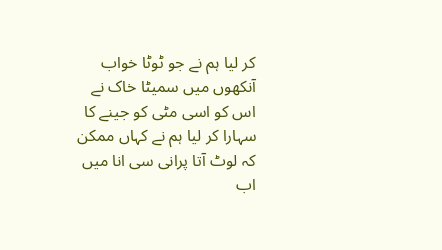کر لیا ہم نے جو ٹوٹا خواب آنکھوں میں سمیٹا خاک نے اس کو اسی مٹی کو جینے کا سہارا کر لیا ہم نے کہاں ممکن کہ لوٹ آتا پرانی سی انا میں اب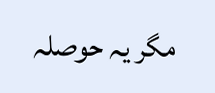مگر یہ حوصلہ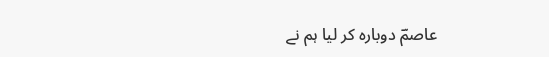عاصمؔ دوبارہ کر لیا ہم نے